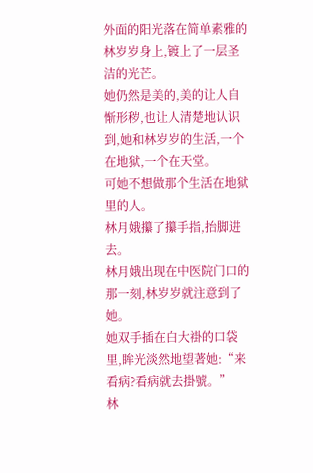外面的阳光落在简单素雅的林岁岁身上,镀上了一层圣洁的光芒。
她仍然是美的,美的让人自惭形秽,也让人清楚地认识到,她和林岁岁的生活,一个在地狱,一个在天堂。
可她不想做那个生活在地狱里的人。
林月娥攥了攥手指,抬脚进去。
林月娥出现在中医院门口的那一刻,林岁岁就注意到了她。
她双手插在白大褂的口袋里,眸光淡然地望著她:“来看病?看病就去掛號。”
林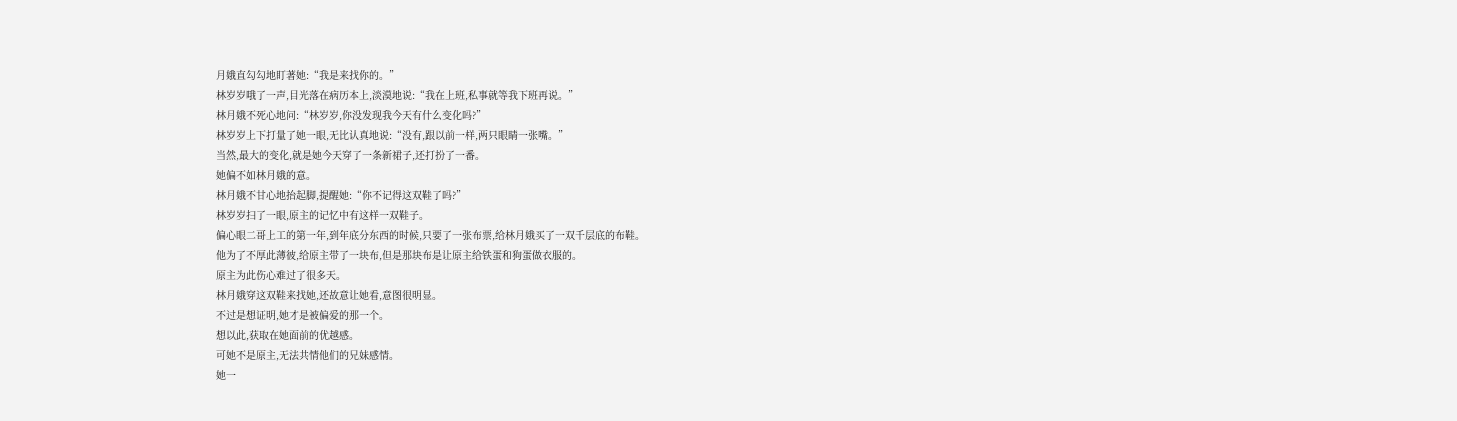月娥直勾勾地盯著她:“我是来找你的。”
林岁岁哦了一声,目光落在病历本上,淡漠地说:“我在上班,私事就等我下班再说。”
林月娥不死心地问:“林岁岁,你没发现我今天有什么变化吗?”
林岁岁上下打量了她一眼,无比认真地说:“没有,跟以前一样,两只眼睛一张嘴。”
当然,最大的变化,就是她今天穿了一条新裙子,还打扮了一番。
她偏不如林月娥的意。
林月娥不甘心地抬起脚,提醒她:“你不记得这双鞋了吗?”
林岁岁扫了一眼,原主的记忆中有这样一双鞋子。
偏心眼二哥上工的第一年,到年底分东西的时候,只要了一张布票,给林月娥买了一双千层底的布鞋。
他为了不厚此薄彼,给原主带了一块布,但是那块布是让原主给铁蛋和狗蛋做衣服的。
原主为此伤心难过了很多天。
林月娥穿这双鞋来找她,还故意让她看,意图很明显。
不过是想证明,她才是被偏爱的那一个。
想以此,获取在她面前的优越感。
可她不是原主,无法共情他们的兄妹感情。
她一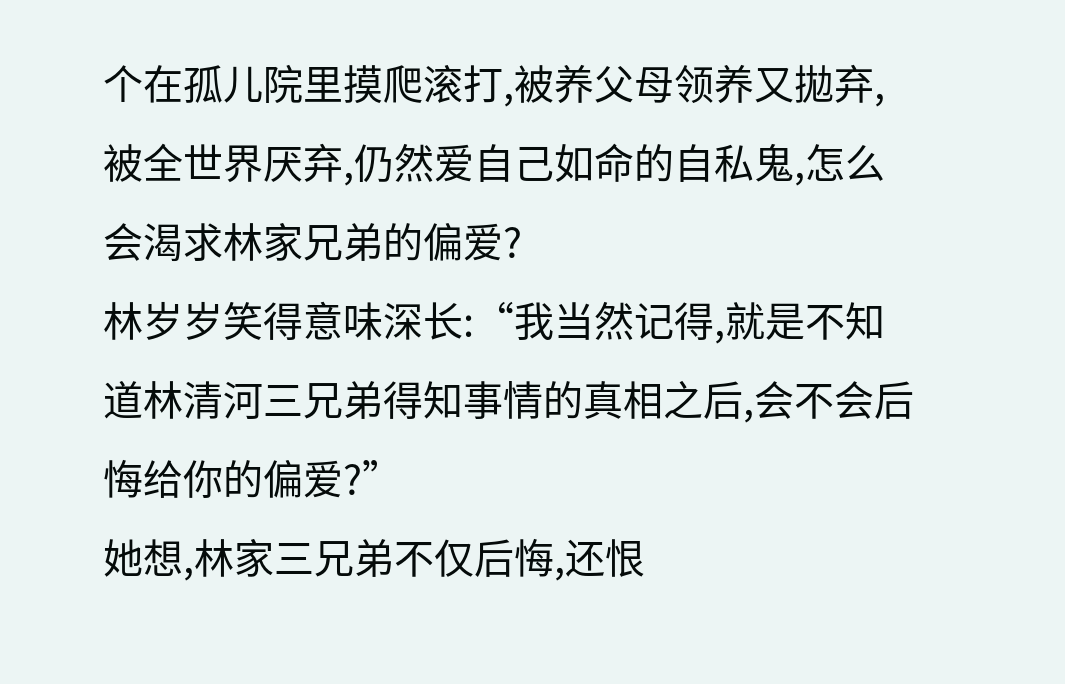个在孤儿院里摸爬滚打,被养父母领养又拋弃,被全世界厌弃,仍然爱自己如命的自私鬼,怎么会渴求林家兄弟的偏爱?
林岁岁笑得意味深长:“我当然记得,就是不知道林清河三兄弟得知事情的真相之后,会不会后悔给你的偏爱?”
她想,林家三兄弟不仅后悔,还恨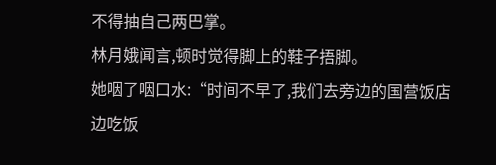不得抽自己两巴掌。
林月娥闻言,顿时觉得脚上的鞋子捂脚。
她咽了咽口水:“时间不早了,我们去旁边的国营饭店边吃饭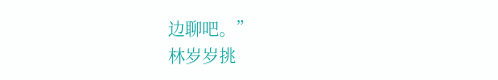边聊吧。”
林岁岁挑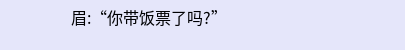眉:“你带饭票了吗?”